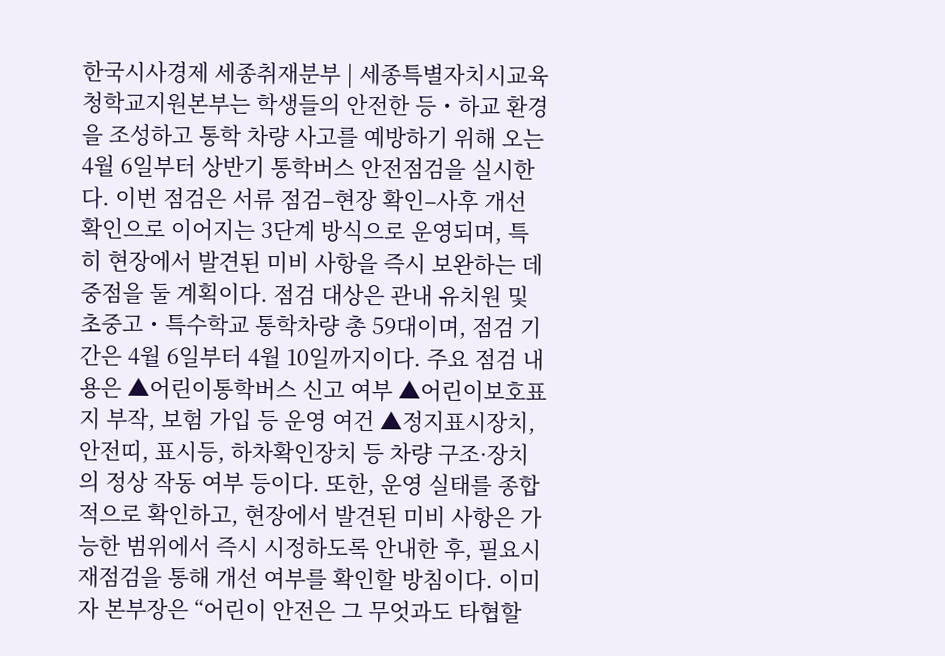한국시사경제 세종취재분부 | 세종특별자치시교육청학교지원본부는 학생들의 안전한 등・하교 환경을 조성하고 통학 차량 사고를 예방하기 위해 오는 4월 6일부터 상반기 통학버스 안전점검을 실시한다. 이번 점검은 서류 점검–현장 확인–사후 개선 확인으로 이어지는 3단계 방식으로 운영되며, 특히 현장에서 발견된 미비 사항을 즉시 보완하는 데 중점을 둘 계획이다. 점검 대상은 관내 유치원 및 초중고・특수학교 통학차량 총 59대이며, 점검 기간은 4월 6일부터 4월 10일까지이다. 주요 점검 내용은 ▲어린이통학버스 신고 여부 ▲어린이보호표지 부작, 보험 가입 등 운영 여건 ▲정지표시장치, 안전띠, 표시등, 하차확인장치 등 차량 구조·장치의 정상 작동 여부 등이다. 또한, 운영 실태를 종합적으로 확인하고, 현장에서 발견된 미비 사항은 가능한 범위에서 즉시 시정하도록 안내한 후, 필요시 재점검을 통해 개선 여부를 확인할 방침이다. 이미자 본부장은 “어린이 안전은 그 무엇과도 타협할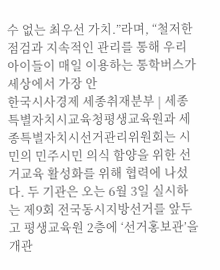수 없는 최우선 가치.”라며, “철저한 점검과 지속적인 관리를 통해 우리 아이들이 매일 이용하는 통학버스가 세상에서 가장 안
한국시사경제 세종취재분부 | 세종특별자치시교육청평생교육원과 세종특별자치시선거관리위원회는 시민의 민주시민 의식 함양을 위한 선거교육 활성화를 위해 협력에 나섰다. 두 기관은 오는 6월 3일 실시하는 제9회 전국동시지방선거를 앞두고 평생교육원 2층에 ‘선거홍보관’을 개관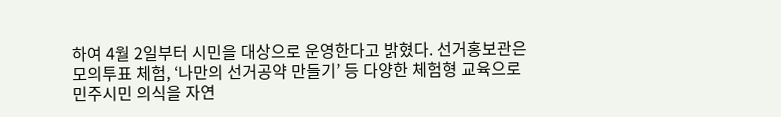하여 4월 2일부터 시민을 대상으로 운영한다고 밝혔다. 선거홍보관은 모의투표 체험, ‘나만의 선거공약 만들기’ 등 다양한 체험형 교육으로 민주시민 의식을 자연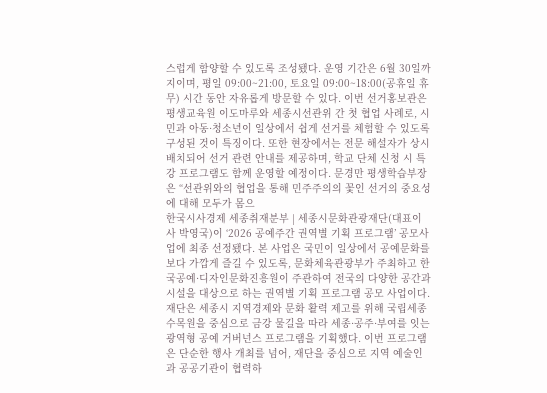스럽게 함양할 수 있도록 조성됐다. 운영 기간은 6월 30일까지이며, 평일 09:00~21:00, 토요일 09:00~18:00(공휴일 휴무) 시간 동안 자유롭게 방문할 수 있다. 이번 선거홍보관은 평생교육원 이도마루와 세종시선관위 간 첫 협업 사례로, 시민과 아동·청소년이 일상에서 쉽게 선거를 체험할 수 있도록 구성된 것이 특징이다. 또한 현장에서는 전문 해설자가 상시 배치되어 선거 관련 안내를 제공하며, 학교 단체 신청 시 특강 프로그램도 함께 운영할 예정이다. 문경만 평생학습부장은 “선관위와의 협업을 통해 민주주의의 꽃인 선거의 중요성에 대해 모두가 몸으
한국시사경제 세종취재분부 | 세종시문화관광재단(대표이사 박영국)이 ‘2026 공예주간 권역별 기획 프로그램’ 공모사업에 최종 선정됐다. 본 사업은 국민이 일상에서 공예문화를 보다 가깝게 즐길 수 있도록, 문화체육관광부가 주최하고 한국공예·디자인문화진흥원이 주관하여 전국의 다양한 공간과 시설을 대상으로 하는 권역별 기획 프로그램 공모 사업이다. 재단은 세종시 지역경제와 문화 활력 제고를 위해 국립세종수목원을 중심으로 금강 물길을 따라 세종·공주·부여를 잇는 광역형 공예 거버넌스 프로그램을 기획했다. 이번 프로그램은 단순한 행사 개최를 넘어, 재단을 중심으로 지역 예술인과 공공기관이 협력하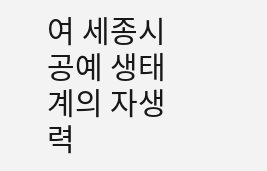여 세종시 공예 생태계의 자생력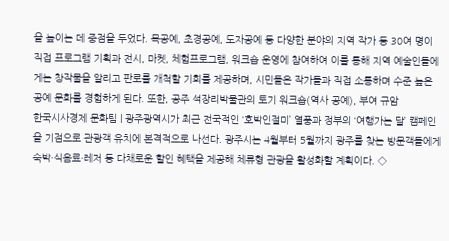을 높이는 데 중점을 두었다. 목공예, 초경공예, 도자공예 등 다양한 분야의 지역 작가 등 30여 명이 직접 프로그램 기획과 전시, 마켓, 체험프로그램, 워크숍 운영에 참여하여 이를 통해 지역 예술인들에게는 창작물을 알리고 판로를 개척할 기회를 제공하며, 시민들은 작가들과 직접 소통하며 수준 높은 공예 문화를 경험하게 된다. 또한, 공주 석장리박물관의 토기 워크숍(역사 공예), 부여 규암
한국시사경제 문화팀 | 광주광역시가 최근 전국적인 ‘호박인절미’ 열풍과 정부의 ‘여행가는 달’ 캠페인을 기점으로 관광객 유치에 본격적으로 나선다. 광주시는 4월부터 5월까지 광주를 찾는 방문객들에게 숙박·식음료·레저 등 다채로운 할인 혜택을 제공해 체류형 관광을 활성화할 계획이다. ◇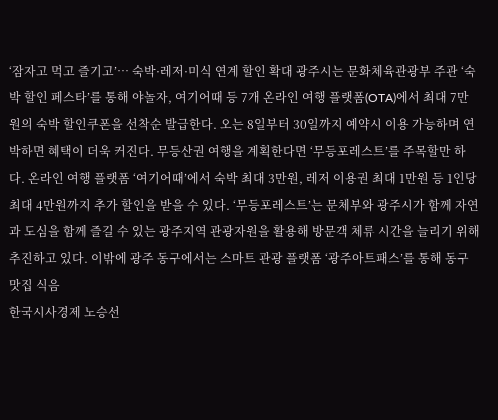‘잠자고 먹고 즐기고’… 숙박·레저·미식 연계 할인 확대 광주시는 문화체육관광부 주관 ‘숙박 할인 페스타’를 통해 야놀자, 여기어때 등 7개 온라인 여행 플랫폼(OTA)에서 최대 7만원의 숙박 할인쿠폰을 선착순 발급한다. 오는 8일부터 30일까지 예약시 이용 가능하며 연박하면 혜택이 더욱 커진다. 무등산권 여행을 계획한다면 ‘무등포레스트’를 주목할만 하다. 온라인 여행 플랫폼 ‘여기어때’에서 숙박 최대 3만원, 레저 이용권 최대 1만원 등 1인당 최대 4만원까지 추가 할인을 받을 수 있다. ‘무등포레스트’는 문체부와 광주시가 함께 자연과 도심을 함께 즐길 수 있는 광주지역 관광자원을 활용해 방문객 체류 시간을 늘리기 위해 추진하고 있다. 이밖에 광주 동구에서는 스마트 관광 플랫폼 ‘광주아트패스’를 통해 동구 맛집 식음
한국시사경제 노승선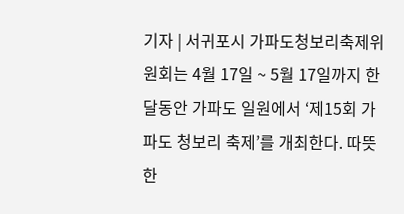기자 | 서귀포시 가파도청보리축제위원회는 4월 17일 ~ 5월 17일까지 한달동안 가파도 일원에서 ‘제15회 가파도 청보리 축제’를 개최한다. 따뜻한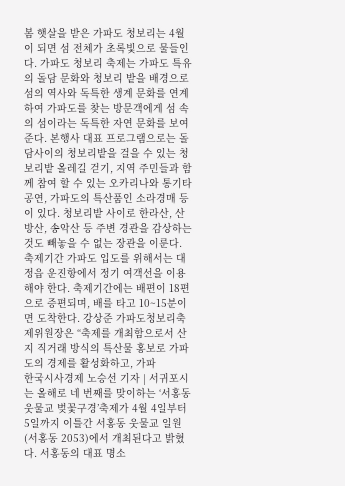봄 햇살을 받은 가파도 청보리는 4월이 되면 섬 전체가 초록빛으로 물들인다. 가파도 청보리 축제는 가파도 특유의 돌담 문화와 청보리 밭을 배경으로 섬의 역사와 독특한 생계 문화를 연계하여 가파도를 찾는 방문객에게 섬 속의 섬이라는 독특한 자연 문화를 보여준다. 본행사 대표 프로그램으로는 돌담사이의 청보리밭을 걸을 수 있는 청보리밭 올레길 걷기, 지역 주민들과 함께 참여 할 수 있는 오카리나와 통기타 공연, 가파도의 특산품인 소라경매 등이 있다. 청보리밭 사이로 한라산, 산방산, 송악산 등 주변 경관을 감상하는 것도 빼놓을 수 없는 장관을 이룬다. 축제기간 가파도 입도를 위해서는 대정읍 운진항에서 정기 여객선을 이용해야 한다. 축제기간에는 배편이 18편으로 증편되며, 배를 타고 10~15분이면 도착한다. 강상준 가파도청보리축제위원장은 “축제를 개최함으로서 산지 직거래 방식의 특산물 홍보로 가파도의 경제를 활성화하고, 가파
한국시사경제 노승선 기자 | 서귀포시는 올해로 네 번째를 맞이하는 ‘서홍동 웃물교 벚꽃구경’축제가 4월 4일부터 5일까지 이틀간 서홍동 웃물교 일원(서홍동 2053)에서 개최된다고 밝혔다. 서홍동의 대표 명소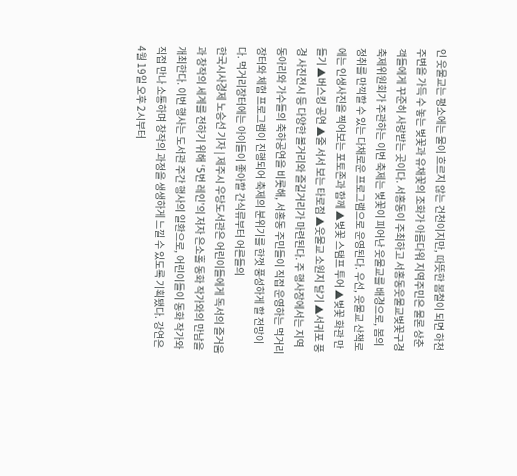인 웃물교는 평소에는 물이 흐르지 않는 건천이지만, 따뜻한 봄철이 되면 하천 주변을 가득 수 놓는 벚꽃과 유채꽃의 조화가 아름다워 지역주민은 물론 상춘객들에게 꾸준히 사랑받는 곳이다. 서홍동이 주최하고 서홍동웃물교벚꽃구경축제위원회가 주관하는 이번 축제는 벚꽃이 피어난 웃물교를 배경으로, 봄의 정취를 만끽할 수 있는 다채로운 프로그램으로 운영된다. 우선, 웃물교 산책로에는 인생사진을 찍어보는 포토존과 함께 ▲벚꽃 스탬프 투어 ▲벚꽃 화관 만들기 ▲버스킹 공연 ▲줄 서서 보는 타로점 ▲웃물교 소원지 달기 ▲서귀포 풍경 사진전시 등 다양한 볼거리와 즐길거리가 마련된다. 주 행사장에서는 지역 동아리와 가수들의 축하공연을 비롯해, 서홍동 주민들이 직접 운영하는 먹거리장터와 체험 프로그램이 진행되어 축제의 분위기를 한껏 풍성하게 할 전망이다. 먹거리장터에는 아이들이 좋아할 간식류부터 어른들의
한국시사경제 노승선 기자 | 제주시 우당도서관은 어린이들에게 독서의 즐거움과 창작의 세계를 전하기 위해 ‘5번 레인’의 저자 은소홀 동화 작가와의 만남을 개최한다. 이번 행사는 도서관 주간 행사의 일환으로, 어린이들이 동화 작가와 직접 만나 소통하며 창작의 과정을 생생하게 느낄 수 있도록 기획됐다. 강연은 4월 19일 오후 2시부터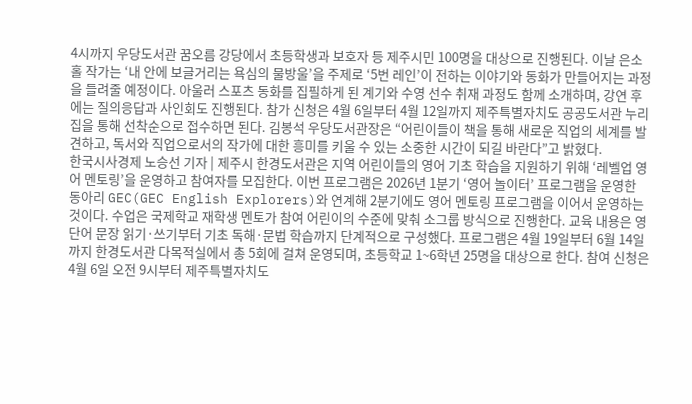4시까지 우당도서관 꿈오름 강당에서 초등학생과 보호자 등 제주시민 100명을 대상으로 진행된다. 이날 은소홀 작가는 ‘내 안에 보글거리는 욕심의 물방울’을 주제로 ‘5번 레인’이 전하는 이야기와 동화가 만들어지는 과정을 들려줄 예정이다. 아울러 스포츠 동화를 집필하게 된 계기와 수영 선수 취재 과정도 함께 소개하며, 강연 후에는 질의응답과 사인회도 진행된다. 참가 신청은 4월 6일부터 4월 12일까지 제주특별자치도 공공도서관 누리집을 통해 선착순으로 접수하면 된다. 김봉석 우당도서관장은 “어린이들이 책을 통해 새로운 직업의 세계를 발견하고, 독서와 직업으로서의 작가에 대한 흥미를 키울 수 있는 소중한 시간이 되길 바란다”고 밝혔다.
한국시사경제 노승선 기자 | 제주시 한경도서관은 지역 어린이들의 영어 기초 학습을 지원하기 위해 ‘레벨업 영어 멘토링’을 운영하고 참여자를 모집한다. 이번 프로그램은 2026년 1분기 ‘영어 놀이터’ 프로그램을 운영한 동아리 GEC(GEC English Explorers)와 연계해 2분기에도 영어 멘토링 프로그램을 이어서 운영하는 것이다. 수업은 국제학교 재학생 멘토가 참여 어린이의 수준에 맞춰 소그룹 방식으로 진행한다. 교육 내용은 영단어 문장 읽기·쓰기부터 기초 독해·문법 학습까지 단계적으로 구성했다. 프로그램은 4월 19일부터 6월 14일까지 한경도서관 다목적실에서 총 5회에 걸쳐 운영되며, 초등학교 1~6학년 25명을 대상으로 한다. 참여 신청은 4월 6일 오전 9시부터 제주특별자치도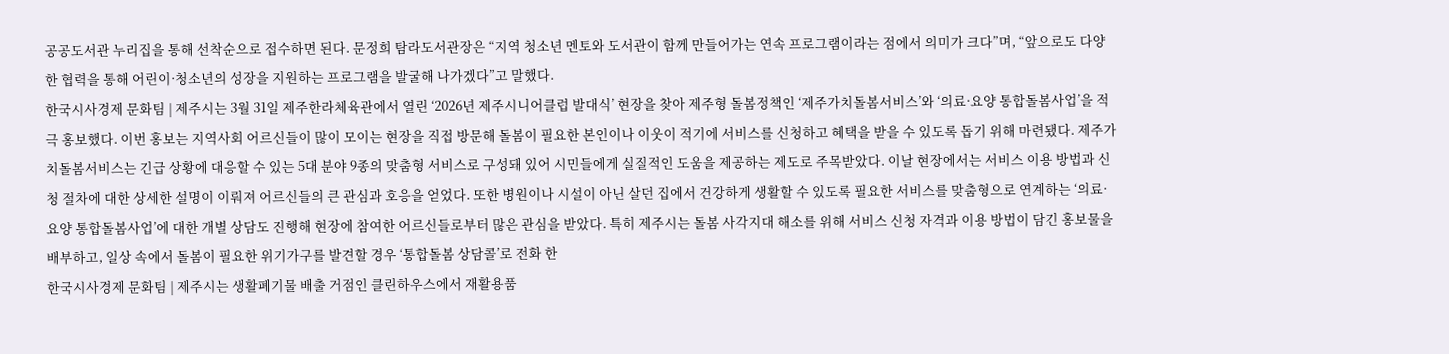공공도서관 누리집을 통해 선착순으로 접수하면 된다. 문정희 탐라도서관장은 “지역 청소년 멘토와 도서관이 함께 만들어가는 연속 프로그램이라는 점에서 의미가 크다”며, “앞으로도 다양한 협력을 통해 어린이·청소년의 성장을 지원하는 프로그램을 발굴해 나가겠다”고 말했다.
한국시사경제 문화팀 | 제주시는 3월 31일 제주한라체육관에서 열린 ‘2026년 제주시니어클럽 발대식’ 현장을 찾아 제주형 돌봄정책인 ‘제주가치돌봄서비스’와 ‘의료·요양 통합돌봄사업’을 적극 홍보했다. 이번 홍보는 지역사회 어르신들이 많이 모이는 현장을 직접 방문해 돌봄이 필요한 본인이나 이웃이 적기에 서비스를 신청하고 혜택을 받을 수 있도록 돕기 위해 마련됐다. 제주가치돌봄서비스는 긴급 상황에 대응할 수 있는 5대 분야 9종의 맞춤형 서비스로 구성돼 있어 시민들에게 실질적인 도움을 제공하는 제도로 주목받았다. 이날 현장에서는 서비스 이용 방법과 신청 절차에 대한 상세한 설명이 이뤄져 어르신들의 큰 관심과 호응을 얻었다. 또한 병원이나 시설이 아닌 살던 집에서 건강하게 생활할 수 있도록 필요한 서비스를 맞춤형으로 연계하는 ‘의료·요양 통합돌봄사업’에 대한 개별 상담도 진행해 현장에 참여한 어르신들로부터 많은 관심을 받았다. 특히 제주시는 돌봄 사각지대 해소를 위해 서비스 신청 자격과 이용 방법이 담긴 홍보물을 배부하고, 일상 속에서 돌봄이 필요한 위기가구를 발견할 경우 ‘통합돌봄 상담콜’로 전화 한
한국시사경제 문화팀 | 제주시는 생활폐기물 배출 거점인 클린하우스에서 재활용품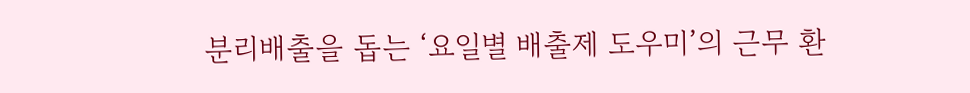분리배출을 돕는 ‘요일별 배출제 도우미’의 근무 환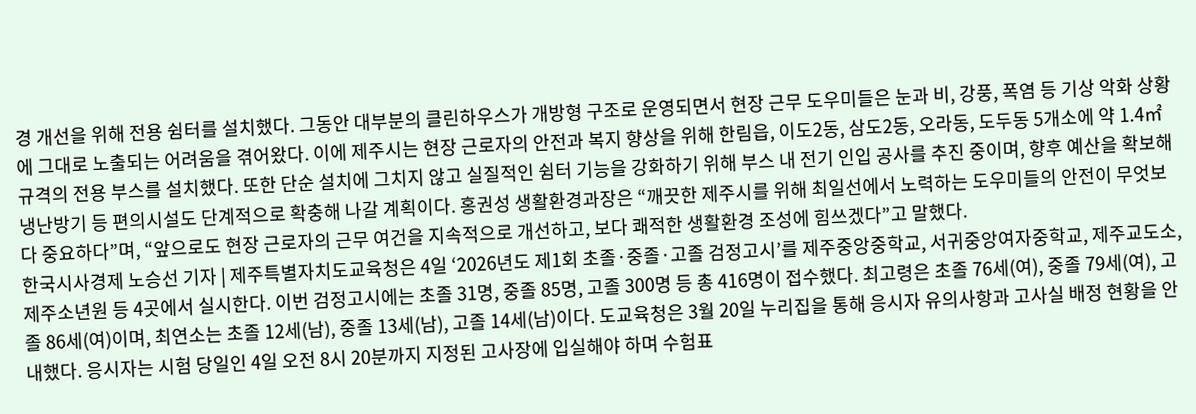경 개선을 위해 전용 쉼터를 설치했다. 그동안 대부분의 클린하우스가 개방형 구조로 운영되면서 현장 근무 도우미들은 눈과 비, 강풍, 폭염 등 기상 악화 상황에 그대로 노출되는 어려움을 겪어왔다. 이에 제주시는 현장 근로자의 안전과 복지 향상을 위해 한림읍, 이도2동, 삼도2동, 오라동, 도두동 5개소에 약 1.4㎡ 규격의 전용 부스를 설치했다. 또한 단순 설치에 그치지 않고 실질적인 쉼터 기능을 강화하기 위해 부스 내 전기 인입 공사를 추진 중이며, 향후 예산을 확보해 냉난방기 등 편의시설도 단계적으로 확충해 나갈 계획이다. 홍권성 생활환경과장은 “깨끗한 제주시를 위해 최일선에서 노력하는 도우미들의 안전이 무엇보다 중요하다”며, “앞으로도 현장 근로자의 근무 여건을 지속적으로 개선하고, 보다 쾌적한 생활환경 조성에 힘쓰겠다”고 말했다.
한국시사경제 노승선 기자 | 제주특별자치도교육청은 4일 ‘2026년도 제1회 초졸·중졸·고졸 검정고시’를 제주중앙중학교, 서귀중앙여자중학교, 제주교도소, 제주소년원 등 4곳에서 실시한다. 이번 검정고시에는 초졸 31명, 중졸 85명, 고졸 300명 등 총 416명이 접수했다. 최고령은 초졸 76세(여), 중졸 79세(여), 고졸 86세(여)이며, 최연소는 초졸 12세(남), 중졸 13세(남), 고졸 14세(남)이다. 도교육청은 3월 20일 누리집을 통해 응시자 유의사항과 고사실 배정 현황을 안내했다. 응시자는 시험 당일인 4일 오전 8시 20분까지 지정된 고사장에 입실해야 하며 수험표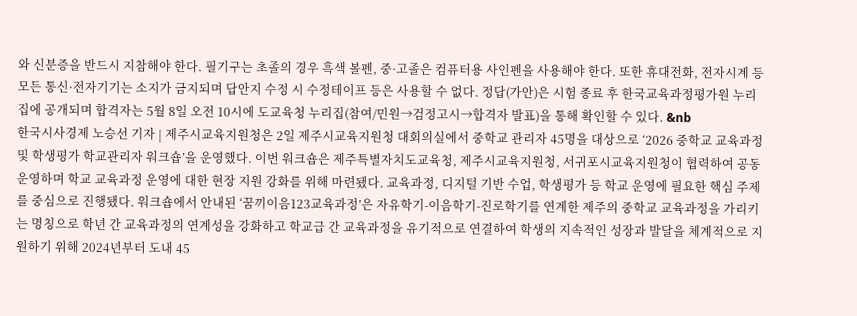와 신분증을 반드시 지참해야 한다. 필기구는 초졸의 경우 흑색 볼펜, 중·고졸은 컴퓨터용 사인펜을 사용해야 한다. 또한 휴대전화, 전자시계 등 모든 통신·전자기기는 소지가 금지되며 답안지 수정 시 수정테이프 등은 사용할 수 없다. 정답(가안)은 시험 종료 후 한국교육과정평가원 누리집에 공개되며 합격자는 5월 8일 오전 10시에 도교육청 누리집(참여/민원→검정고시→합격자 발표)을 통해 확인할 수 있다. &nb
한국시사경제 노승선 기자 | 제주시교육지원청은 2일 제주시교육지원청 대회의실에서 중학교 관리자 45명을 대상으로 ‘2026 중학교 교육과정 및 학생평가 학교관리자 워크숍’을 운영했다. 이번 워크숍은 제주특별자치도교육청, 제주시교육지원청, 서귀포시교육지원청이 협력하여 공동 운영하며 학교 교육과정 운영에 대한 현장 지원 강화를 위해 마련됐다. 교육과정, 디지털 기반 수업, 학생평가 등 학교 운영에 필요한 핵심 주제를 중심으로 진행됐다. 워크숍에서 안내된 ‘꿈끼이음123교육과정’은 자유학기-이음학기-진로학기를 연계한 제주의 중학교 교육과정을 가리키는 명칭으로 학년 간 교육과정의 연계성을 강화하고 학교급 간 교육과정을 유기적으로 연결하여 학생의 지속적인 성장과 발달을 체계적으로 지원하기 위해 2024년부터 도내 45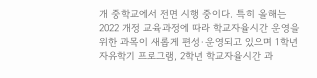개 중학교에서 전면 시행 중이다. 특히 올해는 2022 개정 교육과정에 따라 학교자율시간 운영을 위한 과목이 새롭게 편성·운영되고 있으며 1학년 자유학기 프로그램, 2학년 학교자율시간 과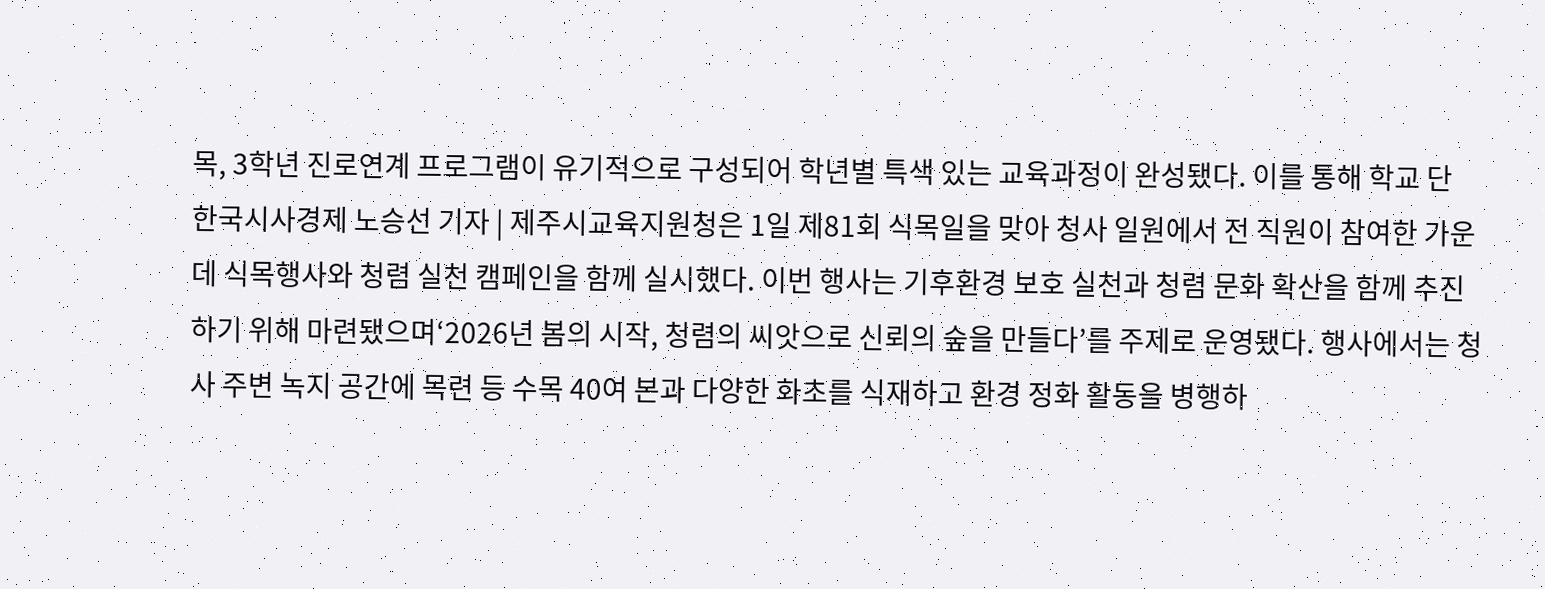목, 3학년 진로연계 프로그램이 유기적으로 구성되어 학년별 특색 있는 교육과정이 완성됐다. 이를 통해 학교 단
한국시사경제 노승선 기자 | 제주시교육지원청은 1일 제81회 식목일을 맞아 청사 일원에서 전 직원이 참여한 가운데 식목행사와 청렴 실천 캠페인을 함께 실시했다. 이번 행사는 기후환경 보호 실천과 청렴 문화 확산을 함께 추진하기 위해 마련됐으며‘2026년 봄의 시작, 청렴의 씨앗으로 신뢰의 숲을 만들다’를 주제로 운영됐다. 행사에서는 청사 주변 녹지 공간에 목련 등 수목 40여 본과 다양한 화초를 식재하고 환경 정화 활동을 병행하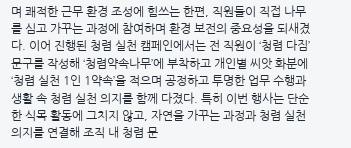며 쾌적한 근무 환경 조성에 힘쓰는 한편, 직원들이 직접 나무를 심고 가꾸는 과정에 참여하며 환경 보전의 중요성을 되새겼다. 이어 진행된 청렴 실천 캠페인에서는 전 직원이 ‘청렴 다짐’ 문구를 작성해 ‘청렴약속나무’에 부착하고 개인별 씨앗 화분에 ‘청렴 실천 1인 1약속’을 적으며 공정하고 투명한 업무 수행과 생활 속 청렴 실천 의지를 함께 다졌다. 특히 이번 행사는 단순한 식목 활동에 그치지 않고, 자연을 가꾸는 과정과 청렴 실천 의지를 연결해 조직 내 청렴 문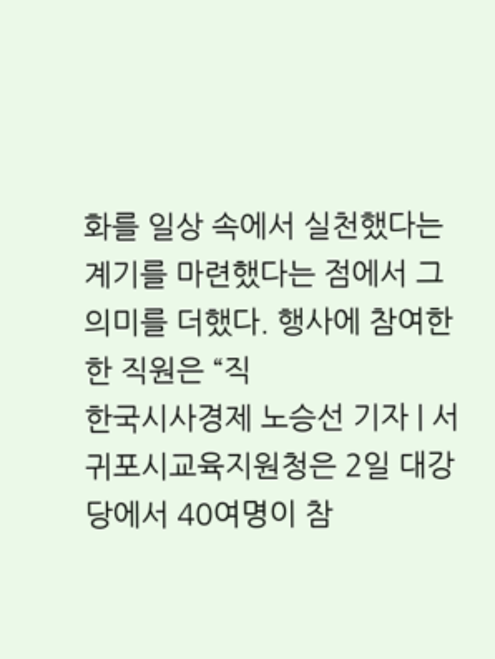화를 일상 속에서 실천했다는 계기를 마련했다는 점에서 그 의미를 더했다. 행사에 참여한 한 직원은 “직
한국시사경제 노승선 기자 | 서귀포시교육지원청은 2일 대강당에서 40여명이 참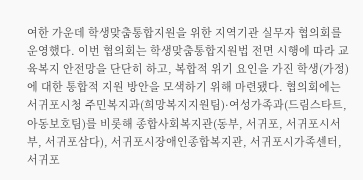여한 가운데 학생맞춤통합지원을 위한 지역기관 실무자 협의회를 운영했다. 이번 협의회는 학생맞춤통합지원법 전면 시행에 따라 교육복지 안전망을 단단히 하고, 복합적 위기 요인을 가진 학생(가정)에 대한 통합적 지원 방안을 모색하기 위해 마련됐다. 협의회에는 서귀포시청 주민복지과(희망복지지원팀)·여성가족과(드림스타트, 아동보호팀)를 비롯해 종합사회복지관(동부, 서귀포, 서귀포시서부, 서귀포삼다), 서귀포시장애인종합복지관, 서귀포시가족센터, 서귀포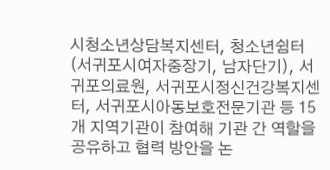시청소년상담복지센터, 청소년쉼터(서귀포시여자중장기, 남자단기), 서귀포의료원, 서귀포시정신건강복지센터, 서귀포시아동보호전문기관 등 15개 지역기관이 참여해 기관 간 역할을 공유하고 협력 방안을 논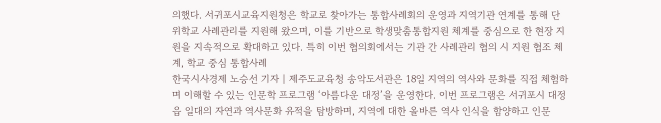의했다. 서귀포시교육지원청은 학교로 찾아가는 통합사례회의 운영과 지역기관 연계를 통해 단위학교 사례관리를 지원해 왔으며, 이를 기반으로 학생맞춤통합지원 체계를 중심으로 한 현장 지원을 지속적으로 확대하고 있다. 특히 이번 협의회에서는 기관 간 사례관리 협의 시 지원 협조 체계, 학교 중심 통합사례
한국시사경제 노승선 기자 | 제주도교육청 송악도서관은 18일 지역의 역사와 문화를 직접 체험하며 이해할 수 있는 인문학 프로그램 ‘아름다운 대정’을 운영한다. 이번 프로그램은 서귀포시 대정읍 일대의 자연과 역사문화 유적을 탐방하며, 지역에 대한 올바른 역사 인식을 함양하고 인문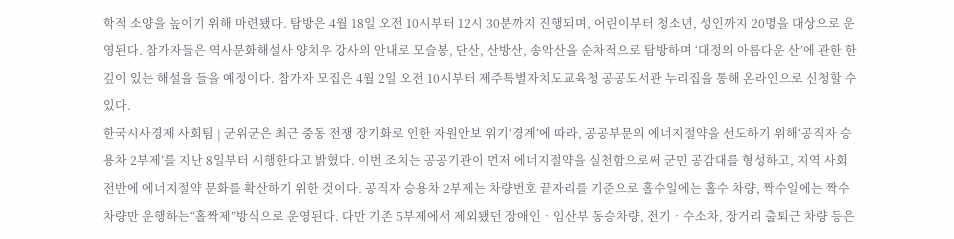학적 소양을 높이기 위해 마련됐다. 탐방은 4월 18일 오전 10시부터 12시 30분까지 진행되며, 어린이부터 청소년, 성인까지 20명을 대상으로 운영된다. 참가자들은 역사문화해설사 양치우 강사의 안내로 모슬봉, 단산, 산방산, 송악산을 순차적으로 탐방하며 ‘대정의 아름다운 산’에 관한 한 깊이 있는 해설을 들을 예정이다. 참가자 모집은 4월 2일 오전 10시부터 제주특별자치도교육청 공공도서관 누리집을 통해 온라인으로 신청할 수 있다.
한국시사경제 사회팀 | 군위군은 최근 중동 전쟁 장기화로 인한 자원안보 위기‘경계’에 따라, 공공부문의 에너지절약을 선도하기 위해‘공직자 승용차 2부제’를 지난 8일부터 시행한다고 밝혔다. 이번 조치는 공공기관이 먼저 에너지절약을 실천함으로써 군민 공감대를 형성하고, 지역 사회 전반에 에너지절약 문화를 확산하기 위한 것이다. 공직자 승용차 2부제는 차량번호 끝자리를 기준으로 홀수일에는 홀수 차량, 짝수일에는 짝수 차량만 운행하는“홀짝제”방식으로 운영된다. 다만 기존 5부제에서 제외됐던 장애인‧임산부 동승차량, 전기‧수소차, 장거리 출퇴근 차량 등은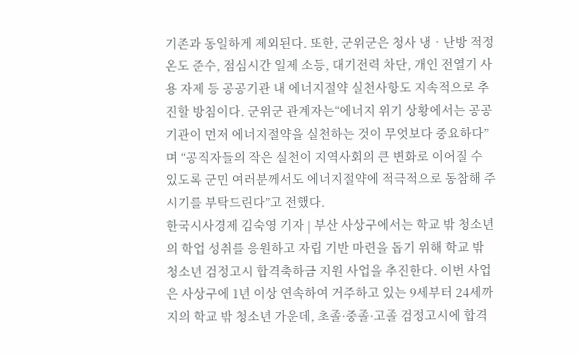기존과 동일하게 제외된다. 또한, 군위군은 청사 냉‧난방 적정온도 준수, 점심시간 일제 소등, 대기전력 차단, 개인 전열기 사용 자제 등 공공기관 내 에너지절약 실천사항도 지속적으로 추진할 방침이다. 군위군 관계자는“에너지 위기 상황에서는 공공기관이 먼저 에너지절약을 실천하는 것이 무엇보다 중요하다”며 “공직자들의 작은 실천이 지역사회의 큰 변화로 이어질 수 있도록 군민 여러분께서도 에너지절약에 적극적으로 동참해 주시기를 부탁드린다”고 전했다.
한국시사경제 김숙영 기자 | 부산 사상구에서는 학교 밖 청소년의 학업 성취를 응원하고 자립 기반 마련을 돕기 위해 학교 밖 청소년 검정고시 합격축하금 지원 사업을 추진한다. 이번 사업은 사상구에 1년 이상 연속하여 거주하고 있는 9세부터 24세까지의 학교 밖 청소년 가운데, 초졸·중졸·고졸 검정고시에 합격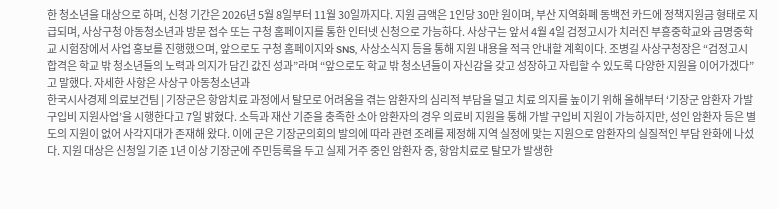한 청소년을 대상으로 하며, 신청 기간은 2026년 5월 8일부터 11월 30일까지다. 지원 금액은 1인당 30만 원이며, 부산 지역화폐 동백전 카드에 정책지원금 형태로 지급되며, 사상구청 아동청소년과 방문 접수 또는 구청 홈페이지를 통한 인터넷 신청으로 가능하다. 사상구는 앞서 4월 4일 검정고시가 치러진 부흥중학교와 금명중학교 시험장에서 사업 홍보를 진행했으며, 앞으로도 구청 홈페이지와 SNS, 사상소식지 등을 통해 지원 내용을 적극 안내할 계획이다. 조병길 사상구청장은 “검정고시 합격은 학교 밖 청소년들의 노력과 의지가 담긴 값진 성과”라며 “앞으로도 학교 밖 청소년들이 자신감을 갖고 성장하고 자립할 수 있도록 다양한 지원을 이어가겠다”고 말했다. 자세한 사항은 사상구 아동청소년과
한국시사경제 의료보건팀 | 기장군은 항암치료 과정에서 탈모로 어려움을 겪는 암환자의 심리적 부담을 덜고 치료 의지를 높이기 위해 올해부터 ‘기장군 암환자 가발구입비 지원사업’을 시행한다고 7일 밝혔다. 소득과 재산 기준을 충족한 소아 암환자의 경우 의료비 지원을 통해 가발 구입비 지원이 가능하지만, 성인 암환자 등은 별도의 지원이 없어 사각지대가 존재해 왔다. 이에 군은 기장군의회의 발의에 따라 관련 조례를 제정해 지역 실정에 맞는 지원으로 암환자의 실질적인 부담 완화에 나섰다. 지원 대상은 신청일 기준 1년 이상 기장군에 주민등록을 두고 실제 거주 중인 암환자 중, 항암치료로 탈모가 발생한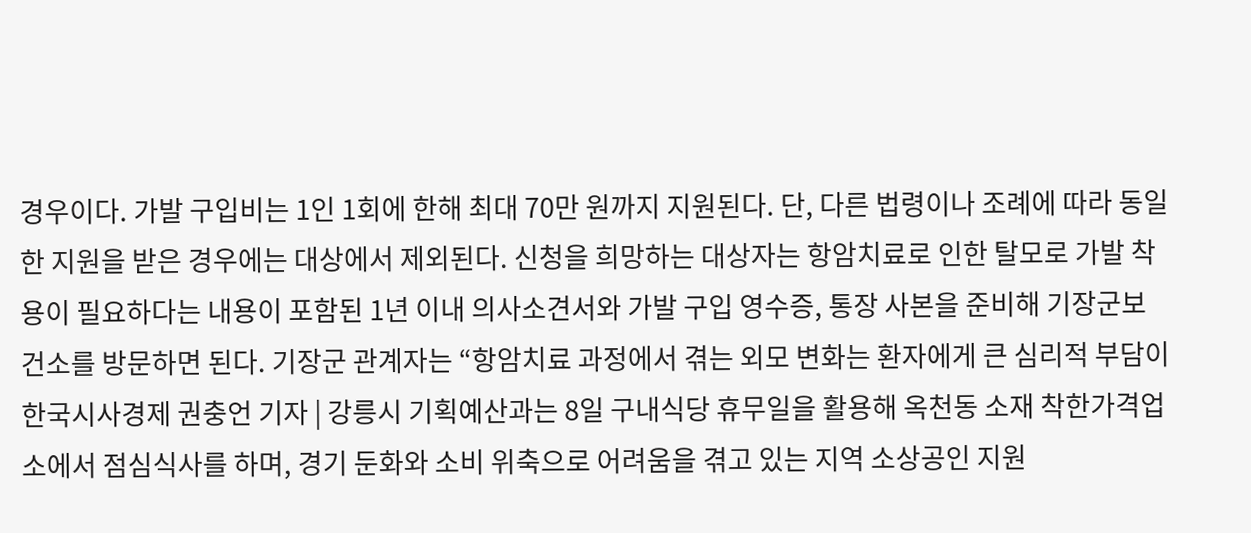경우이다. 가발 구입비는 1인 1회에 한해 최대 70만 원까지 지원된다. 단, 다른 법령이나 조례에 따라 동일한 지원을 받은 경우에는 대상에서 제외된다. 신청을 희망하는 대상자는 항암치료로 인한 탈모로 가발 착용이 필요하다는 내용이 포함된 1년 이내 의사소견서와 가발 구입 영수증, 통장 사본을 준비해 기장군보건소를 방문하면 된다. 기장군 관계자는 “항암치료 과정에서 겪는 외모 변화는 환자에게 큰 심리적 부담이
한국시사경제 권충언 기자 | 강릉시 기획예산과는 8일 구내식당 휴무일을 활용해 옥천동 소재 착한가격업소에서 점심식사를 하며, 경기 둔화와 소비 위축으로 어려움을 겪고 있는 지역 소상공인 지원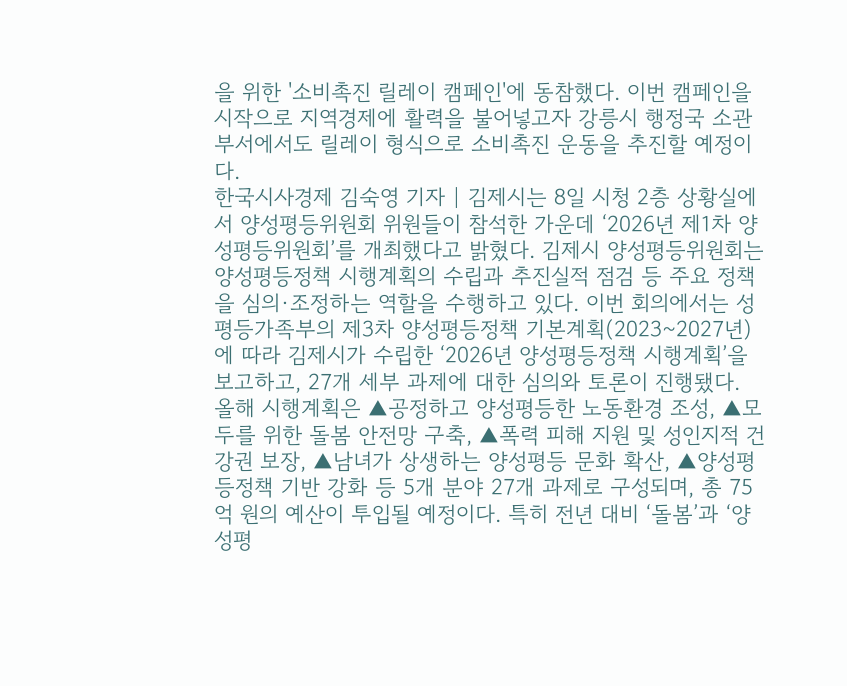을 위한 '소비촉진 릴레이 캠페인'에 동참했다. 이번 캠페인을 시작으로 지역경제에 활력을 불어넣고자 강릉시 행정국 소관 부서에서도 릴레이 형식으로 소비촉진 운동을 추진할 예정이다.
한국시사경제 김숙영 기자 | 김제시는 8일 시청 2층 상황실에서 양성평등위원회 위원들이 참석한 가운데 ‘2026년 제1차 양성평등위원회’를 개최했다고 밝혔다. 김제시 양성평등위원회는 양성평등정책 시행계획의 수립과 추진실적 점검 등 주요 정책을 심의·조정하는 역할을 수행하고 있다. 이번 회의에서는 성평등가족부의 제3차 양성평등정책 기본계획(2023~2027년)에 따라 김제시가 수립한 ‘2026년 양성평등정책 시행계획’을 보고하고, 27개 세부 과제에 대한 심의와 토론이 진행됐다. 올해 시행계획은 ▲공정하고 양성평등한 노동환경 조성, ▲모두를 위한 돌봄 안전망 구축, ▲폭력 피해 지원 및 성인지적 건강권 보장, ▲남녀가 상생하는 양성평등 문화 확산, ▲양성평등정책 기반 강화 등 5개 분야 27개 과제로 구성되며, 총 75억 원의 예산이 투입될 예정이다. 특히 전년 대비 ‘돌봄’과 ‘양성평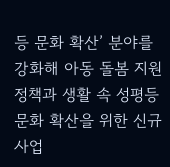등 문화 확산’ 분야를 강화해 아동 돌봄 지원 정책과 생활 속 성평등 문화 확산을 위한 신규 사업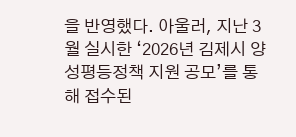을 반영했다. 아울러, 지난 3월 실시한 ‘2026년 김제시 양성평등정책 지원 공모’를 통해 접수된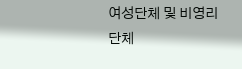여성단체 및 비영리단체